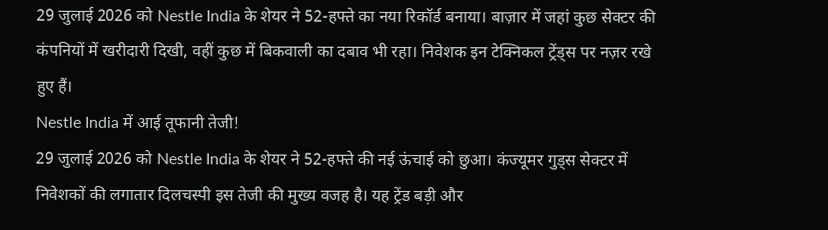29 जुलाई 2026 को Nestle India के शेयर ने 52-हफ्ते का नया रिकॉर्ड बनाया। बाज़ार में जहां कुछ सेक्टर की कंपनियों में खरीदारी दिखी, वहीं कुछ में बिकवाली का दबाव भी रहा। निवेशक इन टेक्निकल ट्रेंड्स पर नज़र रखे हुए हैं।
Nestle India में आई तूफानी तेजी!
29 जुलाई 2026 को Nestle India के शेयर ने 52-हफ्ते की नई ऊंचाई को छुआ। कंज्यूमर गुड्स सेक्टर में निवेशकों की लगातार दिलचस्पी इस तेजी की मुख्य वजह है। यह ट्रेंड बड़ी और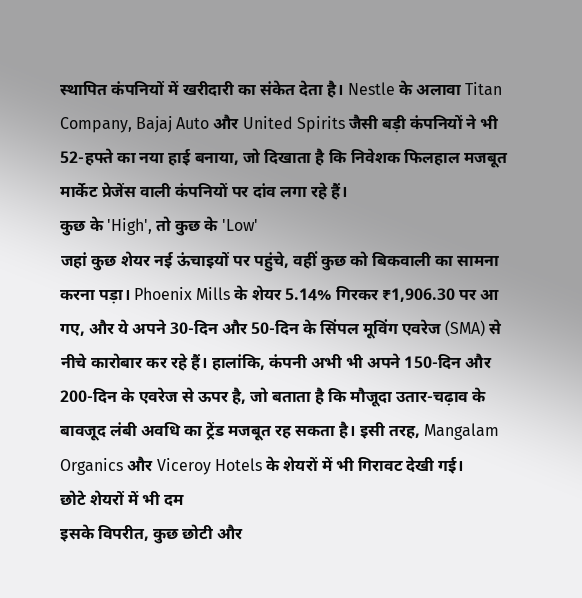स्थापित कंपनियों में खरीदारी का संकेत देता है। Nestle के अलावा Titan Company, Bajaj Auto और United Spirits जैसी बड़ी कंपनियों ने भी 52-हफ्ते का नया हाई बनाया, जो दिखाता है कि निवेशक फिलहाल मजबूत मार्केट प्रेजेंस वाली कंपनियों पर दांव लगा रहे हैं।
कुछ के 'High', तो कुछ के 'Low'
जहां कुछ शेयर नई ऊंचाइयों पर पहुंचे, वहीं कुछ को बिकवाली का सामना करना पड़ा। Phoenix Mills के शेयर 5.14% गिरकर ₹1,906.30 पर आ गए, और ये अपने 30-दिन और 50-दिन के सिंपल मूविंग एवरेज (SMA) से नीचे कारोबार कर रहे हैं। हालांकि, कंपनी अभी भी अपने 150-दिन और 200-दिन के एवरेज से ऊपर है, जो बताता है कि मौजूदा उतार-चढ़ाव के बावजूद लंबी अवधि का ट्रेंड मजबूत रह सकता है। इसी तरह, Mangalam Organics और Viceroy Hotels के शेयरों में भी गिरावट देखी गई।
छोटे शेयरों में भी दम
इसके विपरीत, कुछ छोटी और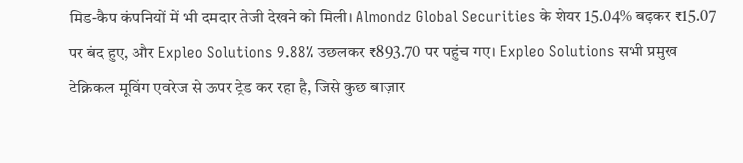मिड-कैप कंपनियों में भी दमदार तेजी देखने को मिली। Almondz Global Securities के शेयर 15.04% बढ़कर ₹15.07 पर बंद हुए, और Expleo Solutions 9.88% उछलकर ₹893.70 पर पहुंच गए। Expleo Solutions सभी प्रमुख टेक्निकल मूविंग एवरेज से ऊपर ट्रेड कर रहा है, जिसे कुछ बाज़ार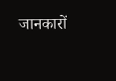जानकारों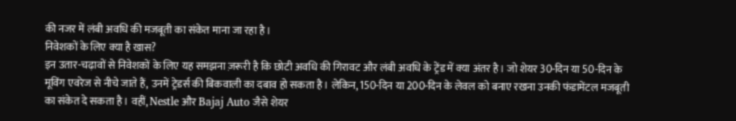की नजर में लंबी अवधि की मजबूती का संकेत माना जा रहा है।
निवेशकों के लिए क्या है खास?
इन उतार-चढ़ावों से निवेशकों के लिए यह समझना ज़रूरी है कि छोटी अवधि की गिरावट और लंबी अवधि के ट्रेंड में क्या अंतर है। जो शेयर 30-दिन या 50-दिन के मूविंग एवरेज से नीचे जाते हैं, उनमें ट्रेडर्स की बिकवाली का दबाव हो सकता है। लेकिन, 150-दिन या 200-दिन के लेवल को बनाए रखना उनकी फंडामेंटल मजबूती का संकेत दे सकता है। वहीं, Nestle और Bajaj Auto जैसे शेयर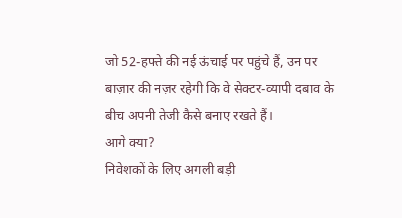जो 52-हफ्ते की नई ऊंचाई पर पहुंचे हैं, उन पर बाज़ार की नज़र रहेगी कि वे सेक्टर-व्यापी दबाव के बीच अपनी तेजी कैसे बनाए रखते हैं।
आगे क्या?
निवेशकों के लिए अगली बड़ी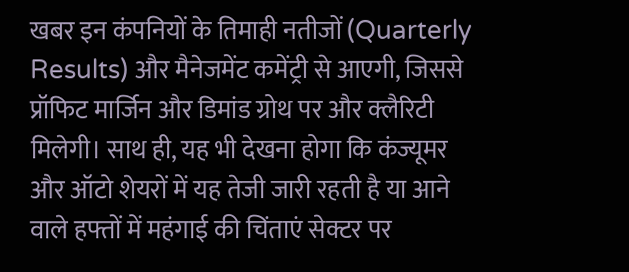खबर इन कंपनियों के तिमाही नतीजों (Quarterly Results) और मैनेजमेंट कमेंट्री से आएगी, जिससे प्रॉफिट मार्जिन और डिमांड ग्रोथ पर और क्लैरिटी मिलेगी। साथ ही, यह भी देखना होगा कि कंज्यूमर और ऑटो शेयरों में यह तेजी जारी रहती है या आने वाले हफ्तों में महंगाई की चिंताएं सेक्टर पर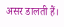असर डालती हैं।